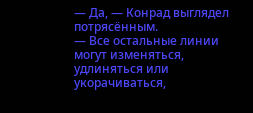— Да, — Конрад выглядел потрясённым.
— Все остальные линии могут изменяться, удлиняться или укорачиваться,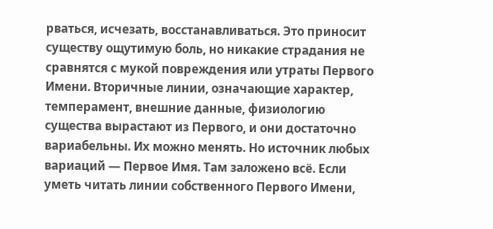рваться, исчезать, восстанавливаться. Это приносит существу ощутимую боль, но никакие страдания не сравнятся с мукой повреждения или утраты Первого Имени. Вторичные линии, означающие характер, темперамент, внешние данные, физиологию существа вырастают из Первого, и они достаточно вариабельны. Их можно менять. Но источник любых вариаций — Первое Имя. Там заложено всё. Если уметь читать линии собственного Первого Имени,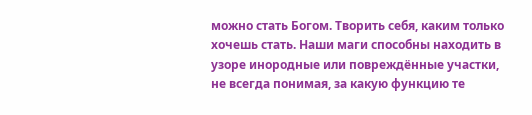можно стать Богом. Творить себя, каким только хочешь стать. Наши маги способны находить в узоре инородные или повреждённые участки, не всегда понимая, за какую функцию те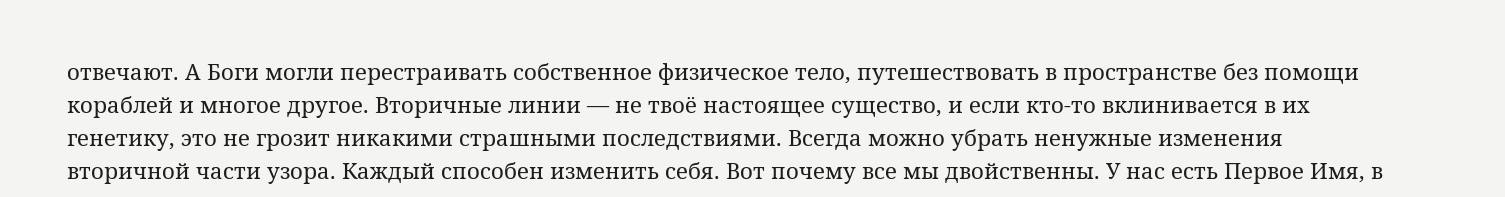отвечают. А Боги могли перестраивать собственное физическое тело, путешествовать в пространстве без помощи кораблей и многое другое. Вторичные линии — не твоё настоящее существо, и если кто-то вклинивается в их генетику, это не грозит никакими страшными последствиями. Всегда можно убрать ненужные изменения вторичной части узора. Каждый способен изменить себя. Вот почему все мы двойственны. У нас есть Первое Имя, в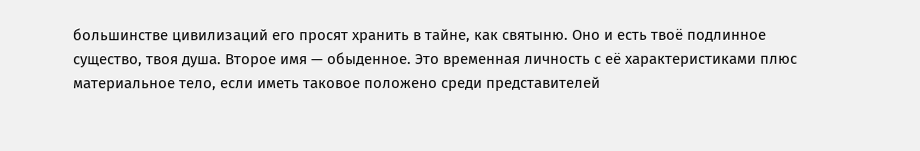большинстве цивилизаций его просят хранить в тайне, как святыню. Оно и есть твоё подлинное существо, твоя душа. Второе имя — обыденное. Это временная личность с её характеристиками плюс материальное тело, если иметь таковое положено среди представителей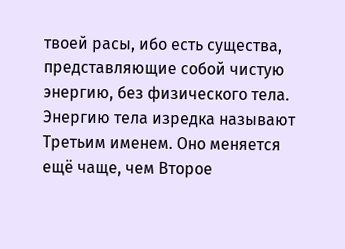твоей расы, ибо есть существа, представляющие собой чистую энергию, без физического тела.
Энергию тела изредка называют Третьим именем. Оно меняется ещё чаще, чем Второе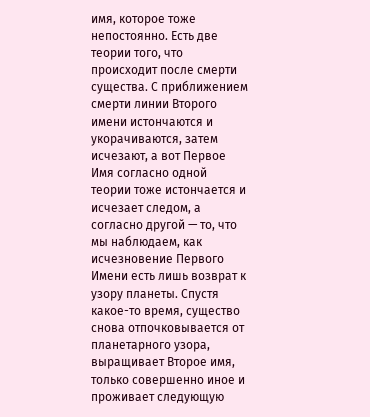имя, которое тоже непостоянно. Есть две теории того, что происходит после смерти существа. С приближением смерти линии Второго имени истончаются и укорачиваются, затем исчезают, а вот Первое Имя согласно одной теории тоже истончается и исчезает следом, а согласно другой — то, что мы наблюдаем, как исчезновение Первого Имени есть лишь возврат к узору планеты. Спустя какое-то время, существо снова отпочковывается от планетарного узора, выращивает Второе имя, только совершенно иное и проживает следующую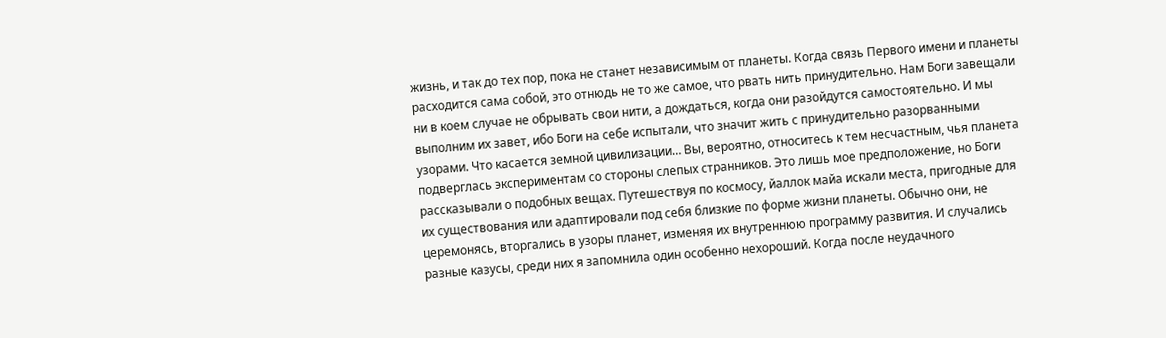жизнь, и так до тех пор, пока не станет независимым от планеты. Когда связь Первого имени и планеты расходится сама собой, это отнюдь не то же самое, что рвать нить принудительно. Нам Боги завещали ни в коем случае не обрывать свои нити, а дождаться, когда они разойдутся самостоятельно. И мы выполним их завет, ибо Боги на себе испытали, что значит жить с принудительно разорванными узорами. Что касается земной цивилизации… Вы, вероятно, относитесь к тем несчастным, чья планета подверглась экспериментам со стороны слепых странников. Это лишь мое предположение, но Боги рассказывали о подобных вещах. Путешествуя по космосу, йаллок майа искали места, пригодные для их существования или адаптировали под себя близкие по форме жизни планеты. Обычно они, не церемонясь, вторгались в узоры планет, изменяя их внутреннюю программу развития. И случались разные казусы, среди них я запомнила один особенно нехороший. Когда после неудачного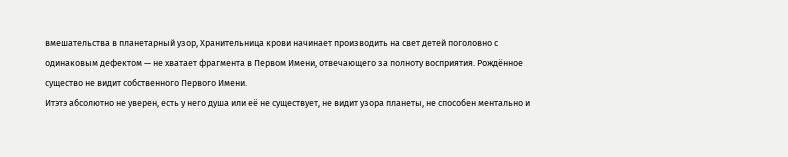вмешательства в планетарный узор, Хранительница крови начинает производить на свет детей поголовно с одинаковым дефектом — не хватает фрагмента в Первом Имени, отвечающего за полноту восприятия. Рождённое существо не видит собственного Первого Имени.
Итэтэ абсолютно не уверен, есть у него душа или её не существует, не видит узора планеты, не способен ментально и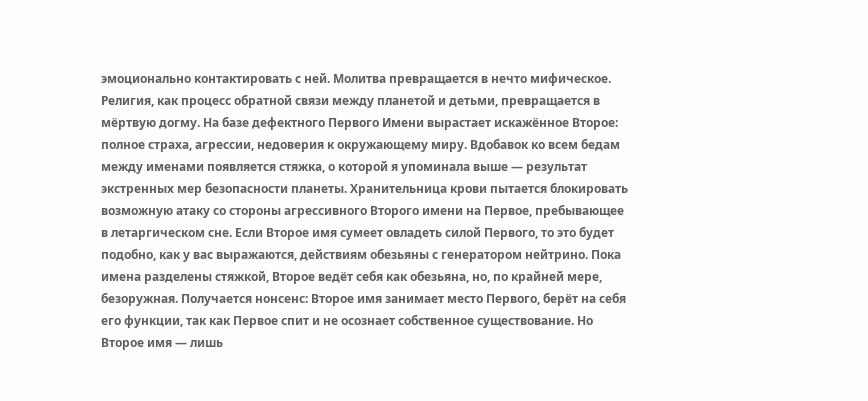эмоционально контактировать с ней. Молитва превращается в нечто мифическое. Религия, как процесс обратной связи между планетой и детьми, превращается в мёртвую догму. На базе дефектного Первого Имени вырастает искажённое Второе: полное страха, агрессии, недоверия к окружающему миру. Вдобавок ко всем бедам между именами появляется стяжка, о которой я упоминала выше — результат экстренных мер безопасности планеты. Хранительница крови пытается блокировать возможную атаку со стороны агрессивного Второго имени на Первое, пребывающее в летаргическом сне. Если Второе имя сумеет овладеть силой Первого, то это будет подобно, как у вас выражаются, действиям обезьяны с генератором нейтрино. Пока имена разделены стяжкой, Второе ведёт себя как обезьяна, но, по крайней мере, безоружная. Получается нонсенс: Второе имя занимает место Первого, берёт на себя его функции, так как Первое спит и не осознает собственное существование. Но Второе имя — лишь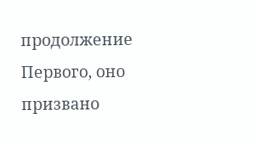продолжение Первого, оно призвано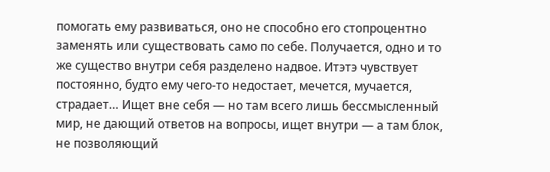помогать ему развиваться, оно не способно его стопроцентно заменять или существовать само по себе. Получается, одно и то же существо внутри себя разделено надвое. Итэтэ чувствует постоянно, будто ему чего-то недостает, мечется, мучается, страдает… Ищет вне себя — но там всего лишь бессмысленный мир, не дающий ответов на вопросы, ищет внутри — а там блок, не позволяющий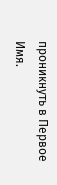проникнуть в Первое Имя.